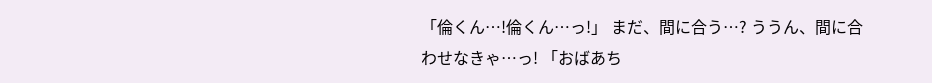「倫くん…!倫くん…っ!」 まだ、間に合う…? ううん、間に合わせなきゃ…っ! 「おばあち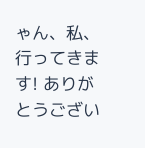ゃん、私、行ってきます! ありがとうござい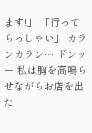ます!」 「行ってらっしゃい」 カランカラン… ドンッー 私は胸を高鳴らせながらお店を出た